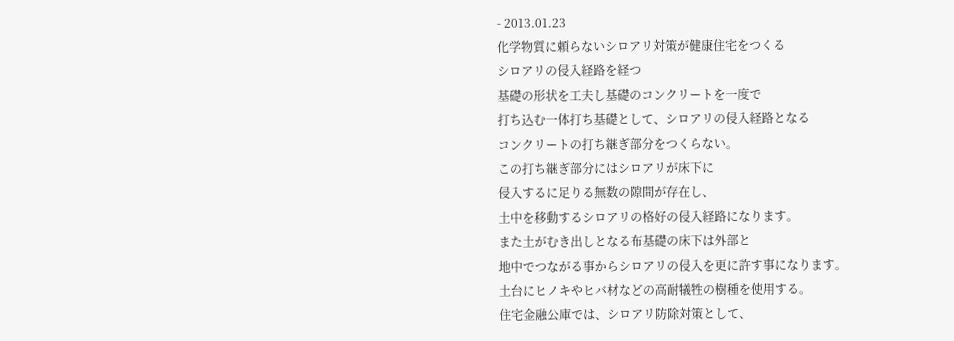- 2013.01.23
化学物質に頼らないシロアリ対策が健康住宅をつくる
シロアリの侵入経路を経つ
基礎の形状を工夫し基礎のコンクリートを一度で
打ち込む一体打ち基礎として、シロアリの侵入経路となる
コンクリートの打ち継ぎ部分をつくらない。
この打ち継ぎ部分にはシロアリが床下に
侵入するに足りる無数の隙間が存在し、
土中を移動するシロアリの格好の侵入経路になります。
また土がむき出しとなる布基礎の床下は外部と
地中でつながる事からシロアリの侵入を更に許す事になります。
土台にヒノキやヒバ材などの高耐犠牲の樹種を使用する。
住宅金融公庫では、シロアリ防除対策として、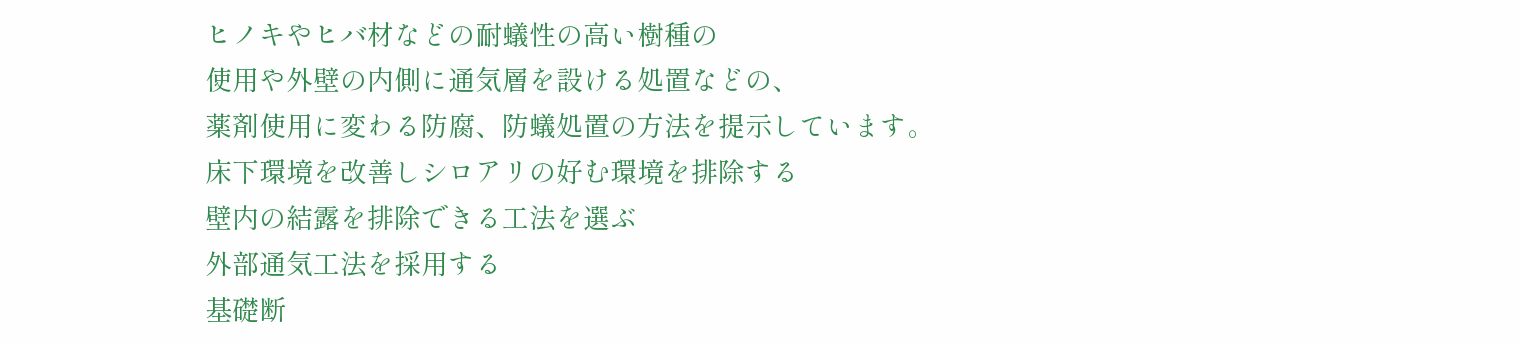ヒノキやヒバ材などの耐蟻性の高い樹種の
使用や外壁の内側に通気層を設ける処置などの、
薬剤使用に変わる防腐、防蟻処置の方法を提示しています。
床下環境を改善しシロアリの好む環境を排除する
壁内の結露を排除できる工法を選ぶ
外部通気工法を採用する
基礎断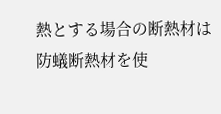熱とする場合の断熱材は防蟻断熱材を使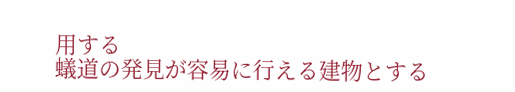用する
蟻道の発見が容易に行える建物とする